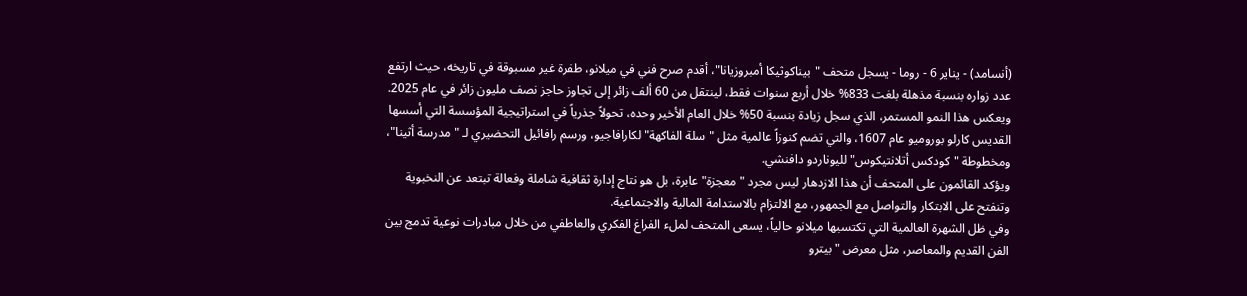(أنسامد) - يناير 6 - روما - يسجل متحف "بيناكوثيكا أمبروزيانا"، أقدم صرح فني في ميلانو، طفرة غير مسبوقة في تاريخه، حيث ارتفع عدد زواره بنسبة مذهلة بلغت 833% خلال أربع سنوات فقط، لينتقل من 60 ألف زائر إلى تجاوز حاجز نصف مليون زائر في عام 2025.
ويعكس هذا النمو المستمر، الذي سجل زيادة بنسبة 50% خلال العام الأخير وحده، تحولاً جذرياً في استراتيجية المؤسسة التي أسسها القديس كارلو بوروميو عام 1607، والتي تضم كنوزاً عالمية مثل "سلة الفاكهة" لكارافاجيو، ورسم رافائيل التحضيري لـ "مدرسة أثينا"، ومخطوطة "كودكس أتلانتيكوس" لليوناردو دافنشي.
ويؤكد القائمون على المتحف أن هذا الازدهار ليس مجرد "معجزة" عابرة، بل هو نتاج إدارة ثقافية شاملة وفعالة تبتعد عن النخبوية وتنفتح على الابتكار والتواصل مع الجمهور، مع الالتزام بالاستدامة المالية والاجتماعية.
وفي ظل الشهرة العالمية التي تكتسبها ميلانو حالياً، يسعى المتحف لملء الفراغ الفكري والعاطفي من خلال مبادرات نوعية تدمج بين الفن القديم والمعاصر، مثل معرض "بيترو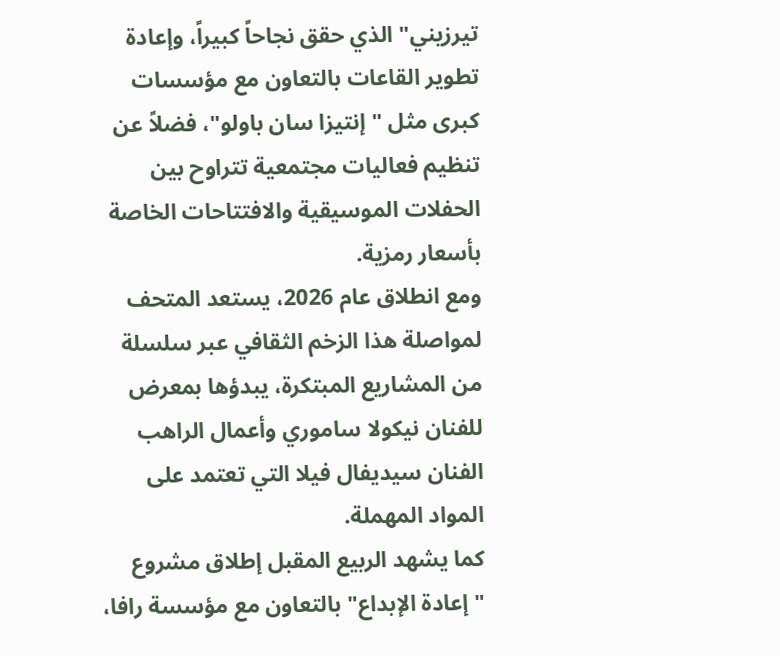تيرزيني" الذي حقق نجاحاً كبيراً، وإعادة تطوير القاعات بالتعاون مع مؤسسات كبرى مثل "إنتيزا سان باولو"، فضلاً عن تنظيم فعاليات مجتمعية تتراوح بين الحفلات الموسيقية والافتتاحات الخاصة بأسعار رمزية.
ومع انطلاق عام 2026، يستعد المتحف لمواصلة هذا الزخم الثقافي عبر سلسلة من المشاريع المبتكرة، يبدؤها بمعرض للفنان نيكولا ساموري وأعمال الراهب الفنان سيديفال فيلا التي تعتمد على المواد المهملة.
كما يشهد الربيع المقبل إطلاق مشروع "إعادة الإبداع" بالتعاون مع مؤسسة رافا،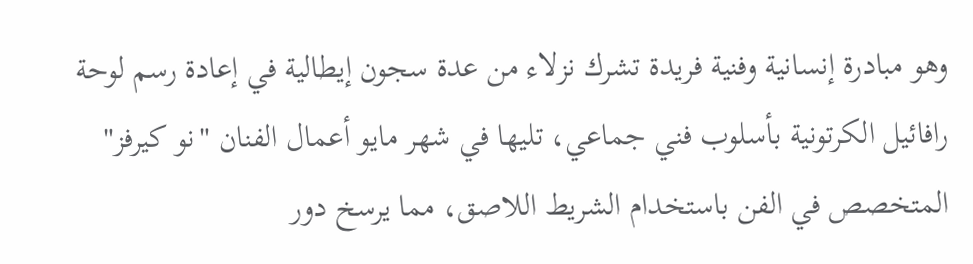وهو مبادرة إنسانية وفنية فريدة تشرك نزلاء من عدة سجون إيطالية في إعادة رسم لوحة رافائيل الكرتونية بأسلوب فني جماعي، تليها في شهر مايو أعمال الفنان "نو كيرفز" المتخصص في الفن باستخدام الشريط اللاصق، مما يرسخ دور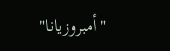"أمبروزيانا"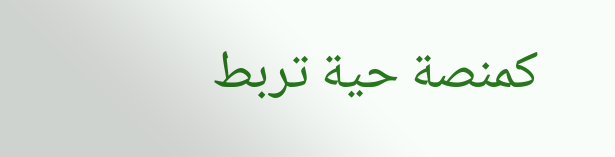كمنصة حية تربط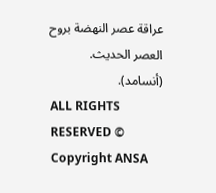عراقة عصر النهضة بروح العصر الحديث.
(أنسامد).
ALL RIGHTS RESERVED © Copyright ANSA